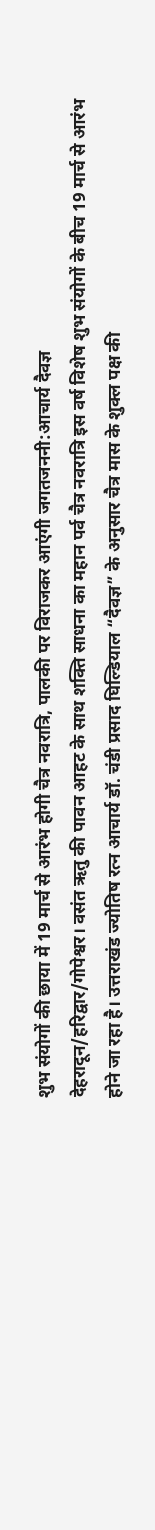शुभ संयोगों की छाया में 19 मार्च से आरंभ होगी चैत्र नवरात्रि, पालकी पर विराजकर आएंगी जगतजननी:आचार्य दैवज्ञ
देहरादून/हरिद्वार/गोपेश्वर। वसंत ऋतु की पावन आहट के साथ शक्ति साधना का महान पर्व चैत्र नवरात्रि इस वर्ष विशेष शुभ संयोगों के बीच 19 मार्च से आरंभ होने जा रहा है। उत्तराखंड ज्योतिष रत्न आचार्य डॉ. चंडी प्रसाद घिल्डियाल “दैवज्ञ” के अनुसार चैत्र मास के शुक्ल पक्ष की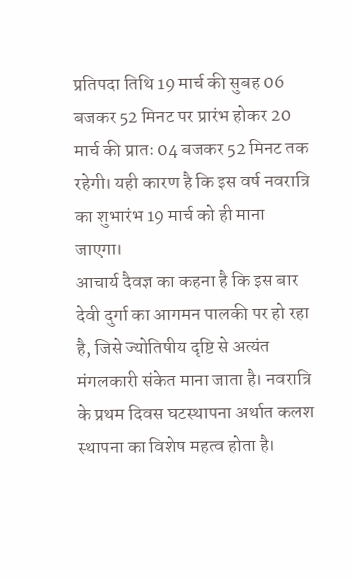प्रतिपदा तिथि 19 मार्च की सुबह 06 बजकर 52 मिनट पर प्रारंभ होकर 20 मार्च की प्रातः 04 बजकर 52 मिनट तक रहेगी। यही कारण है कि इस वर्ष नवरात्रि का शुभारंभ 19 मार्च को ही माना जाएगा।
आचार्य दैवज्ञ का कहना है कि इस बार देवी दुर्गा का आगमन पालकी पर हो रहा है, जिसे ज्योतिषीय दृष्टि से अत्यंत मंगलकारी संकेत माना जाता है। नवरात्रि के प्रथम दिवस घटस्थापना अर्थात कलश स्थापना का विशेष महत्व होता है।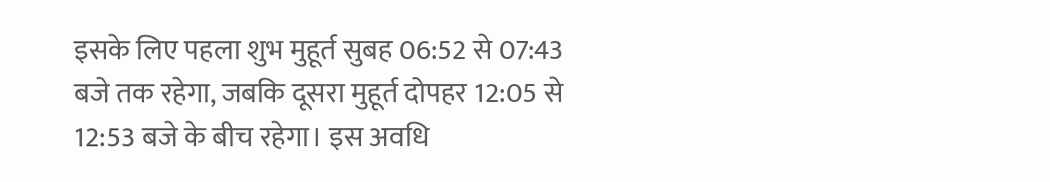इसके लिए पहला शुभ मुहूर्त सुबह 06:52 से 07:43 बजे तक रहेगा, जबकि दूसरा मुहूर्त दोपहर 12:05 से 12:53 बजे के बीच रहेगा। इस अवधि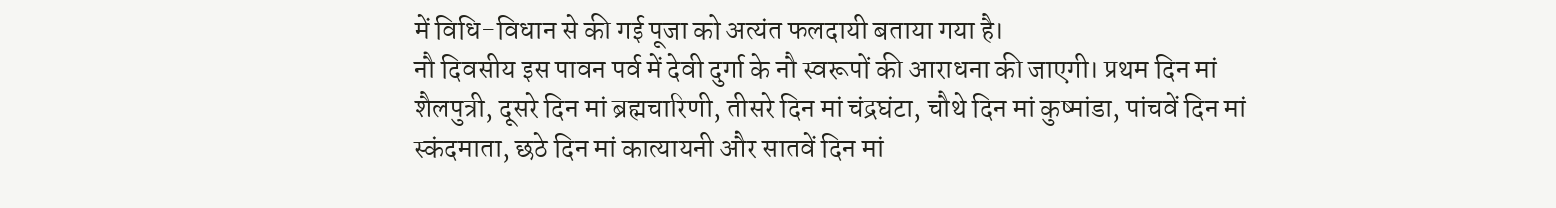में विधि-विधान से की गई पूजा को अत्यंत फलदायी बताया गया है।
नौ दिवसीय इस पावन पर्व में देवी दुर्गा के नौ स्वरूपों की आराधना की जाएगी। प्रथम दिन मां शैलपुत्री, दूसरे दिन मां ब्रह्मचारिणी, तीसरे दिन मां चंद्रघंटा, चौथे दिन मां कुष्मांडा, पांचवें दिन मां स्कंदमाता, छठे दिन मां कात्यायनी और सातवें दिन मां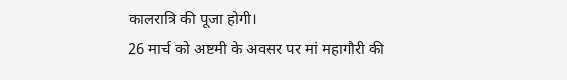कालरात्रि की पूजा होगी।
26 मार्च को अष्टमी के अवसर पर मां महागौरी की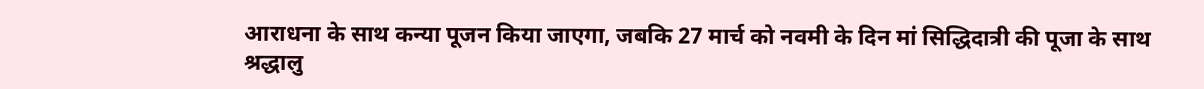आराधना के साथ कन्या पूजन किया जाएगा, जबकि 27 मार्च को नवमी के दिन मां सिद्धिदात्री की पूजा के साथ श्रद्धालु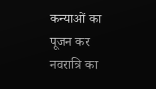कन्याओं का पूजन कर नवरात्रि का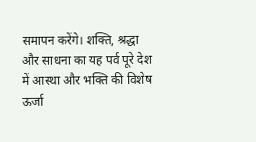समापन करेंगे। शक्ति, श्रद्धा और साधना का यह पर्व पूरे देश में आस्था और भक्ति की विशेष ऊर्जा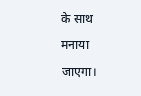के साथ मनाया जाएगा।